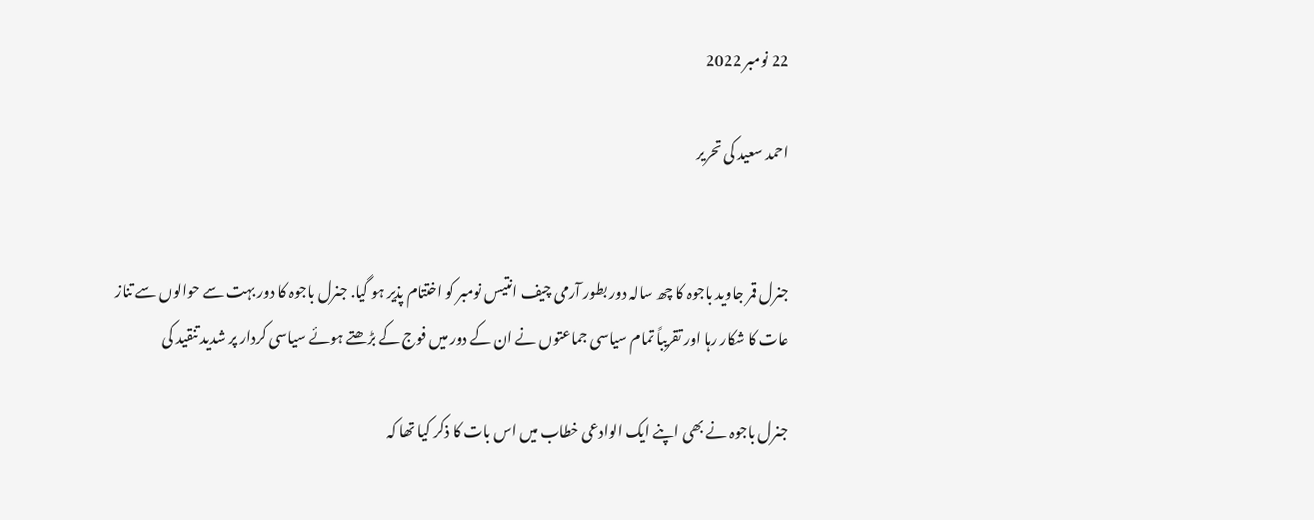22 نومبر 2022

احمد سعید کی تحریر


جنرل قمر جاوید باجوہ کا چھ سالہ دور بطور آرمی چیف انتیس نومبر کو اختتام پذیر ہو گیا. جنرل باجوہ کا دور بہت سے حوالوں سے تناز عات کا شکار رہا اور تقریباً تمام سیاسی جماعتوں نے ان کے دور میں فوج کے بڑھتے ہوئے سیاسی کردار پر شدید تنقید کی

جنرل باجوہ نے بھی اپنے ایک الوادعی خطاب میں اس بات کا ذکر کیا تھا کہ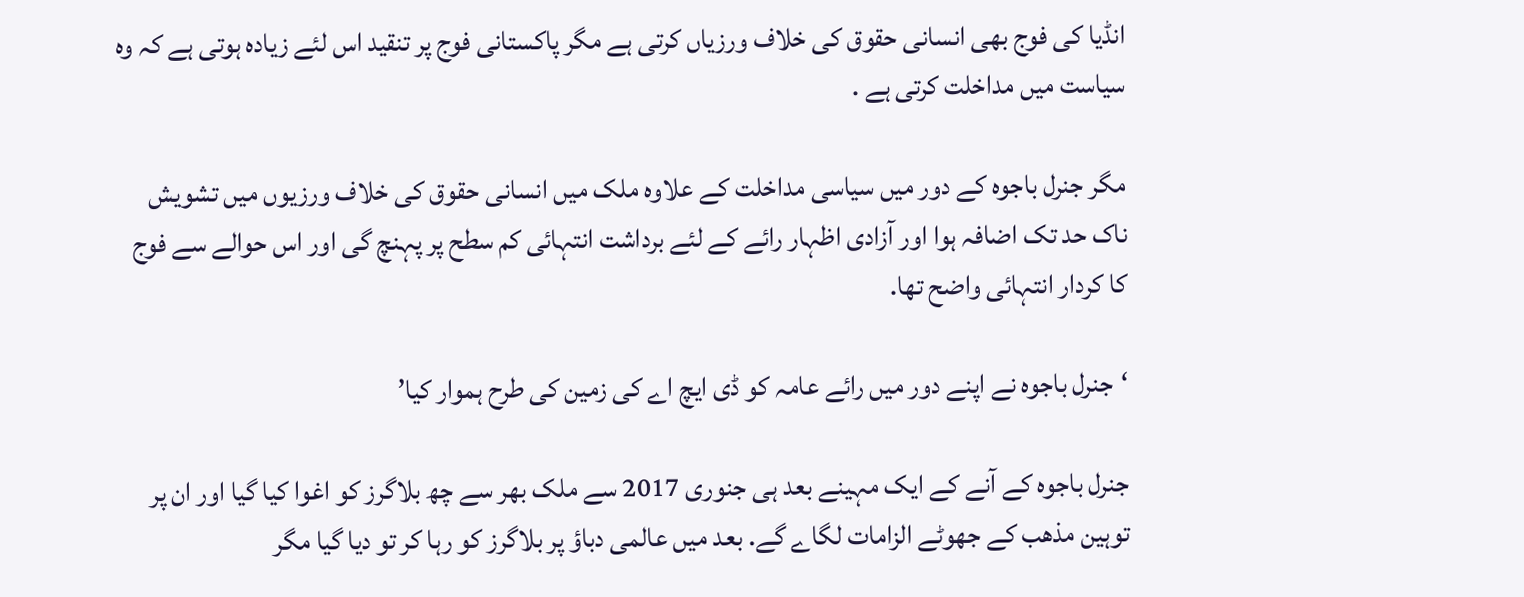انڈیا کی فوج بھی انسانی حقوق کی خلاف ورزیاں کرتی ہے مگر پاکستانی فوج پر تنقید اس لئے زیادہ ہوتی ہے کہ وہ سیاست میں مداخلت کرتی ہے .

مگر جنرل باجوہ کے دور میں سیاسی مداخلت کے علاوہ ملک میں انسانی حقوق کی خلاف ورزیوں میں تشویش ناک حد تک اضافہ ہوا اور آزادی اظہار رائے کے لئے برداشت انتہائی کم سطح پر پہنچ گی اور اس حوالے سے فوج کا کردار انتہائی واضح تھا.

‘جنرل باجوہ نے اپنے دور میں رائے عامہ کو ڈی ایچ اے کی زمین کی طرح ہموار کیا’

جنرل باجوہ کے آنے کے ایک مہینے بعد ہی جنوری 2017 سے ملک بھر سے چھ بلاگرز کو اغوا کیا گیا اور ان پر توہین مذھب کے جھوٹے الزامات لگاے گے. بعد میں عالمی دباؤ پر بلاگرز کو رہا کر تو دیا گیا مگر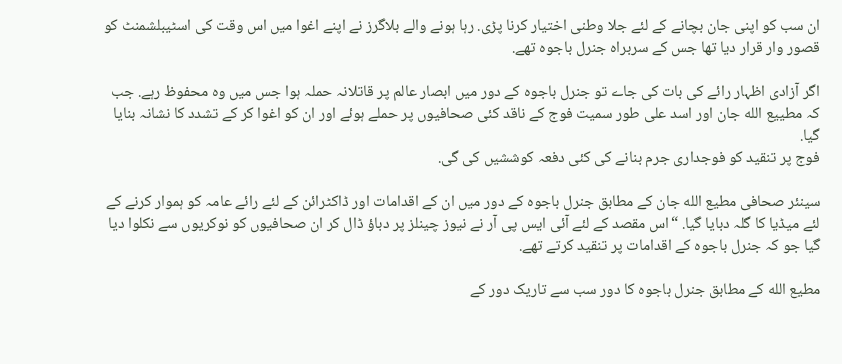ان سب کو اپنی جان بچانے کے لئے جلا وطنی اختیار کرنا پڑی. رہا ہونے والے بلاگرز نے اپنے اغوا میں اس وقت کی اسٹیبلشمنٹ کو قصور وار قرار دیا تھا جس کے سربراہ جنرل باجوہ تھے.

اگر آزادی اظہار رائے کی بات کی جاے تو جنرل باجوہ کے دور میں ابصار عالم پر قاتلانہ حملہ ہوا جس میں وہ محفوظ رہے. جب کہ مطییع الله جان اور اسد علی طور سمیت فوج کے ناقد کئی صحافیوں پر حملے ہوئے اور ان کو اغوا کر کے تشدد کا نشانہ بنایا گیا.
فوج پر تنقید کو فوجداری جرم بنانے کی کئی دفعہ کوششیں کی گی.

سینئر صحافی مطیع الله جان کے مطابق جنرل باجوہ کے دور میں ان کے اقدامات اور ڈاکٹرائن کے لئے رائے عامہ کو ہموار کرنے کے لئے میڈیا کا گلہ دبایا گیا. “اس مقصد کے لئے آئی ایس پی آر نے نیوز چینلز پر دباؤ ڈال کر ان صحافیوں کو نوکریوں سے نکلوا دیا گیا جو کہ جنرل باجوہ کے اقدامات پر تنقید کرتے تھے.

مطیع الله کے مطابق جنرل باجوہ کا دور سب سے تاریک دور کے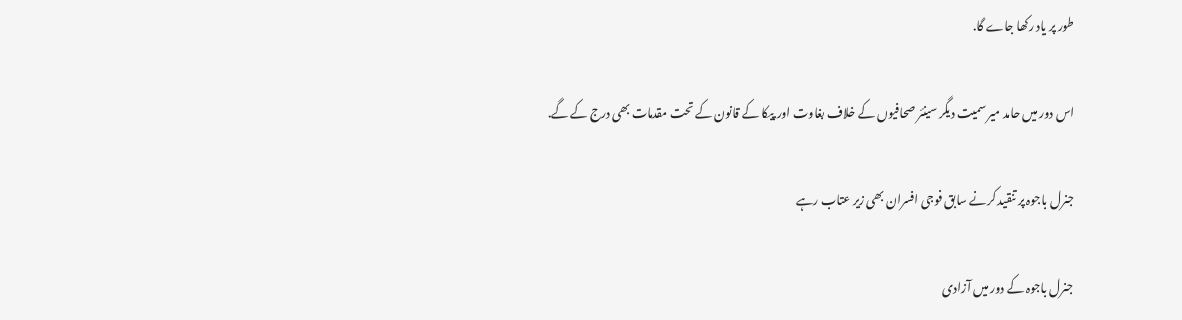طور پر یاد رکھا جاے گا.

اس دور میں حامد میر سمیت دیگر سینئر صحافیوں کے خلاف بغاوت اور پیکا کے قانون کے تحت مقدمات بھی درج کے گے.

جنرل باجوہ پر تنقید کرنے سابق فوجی افسران بھی زیر عتاب رہے

جنرل باجوہ کے دور میں آزادی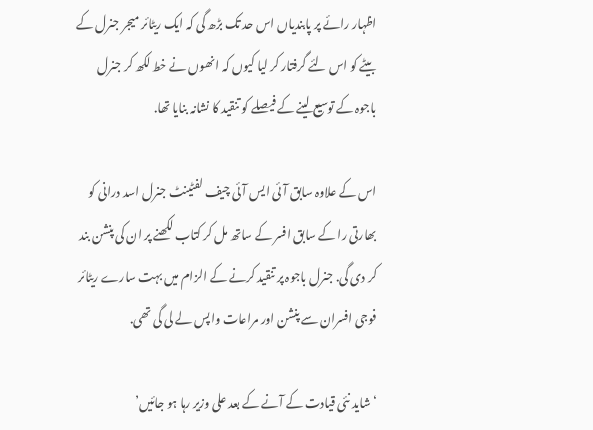اظہار رائے پر پابندیاں اس حد تک بڑھ گی کہ ایک ریٹائر میجر جنرل کے بیٹے کو اس لئے گرفتار کر لیا کیوں کہ انھوں نے خط لکھ کر جنرل باجوہ کے توسیع لینے کے فیصلے کو تنقید کا نشانہ بنایا تھا.

اس کے علاوہ سابق آئی ایس آئی چیف لفٹینٹ جنرل اسد درانی کو بھارتی را کے سابق افسر کے ساتھ مل کر کتاب لکھنے پر ان کی پنشن بند کر دی گی. جنرل باجوہ پر تنقید کرنے کے الزام میں بہت سارے ریٹائر فوجی افسران سے پنشن اور مراعات واپس لے لی گی تھی.

‘شاید نئی قیادت کے آنے کے بعد علی وزیر رہا ہو جائیں’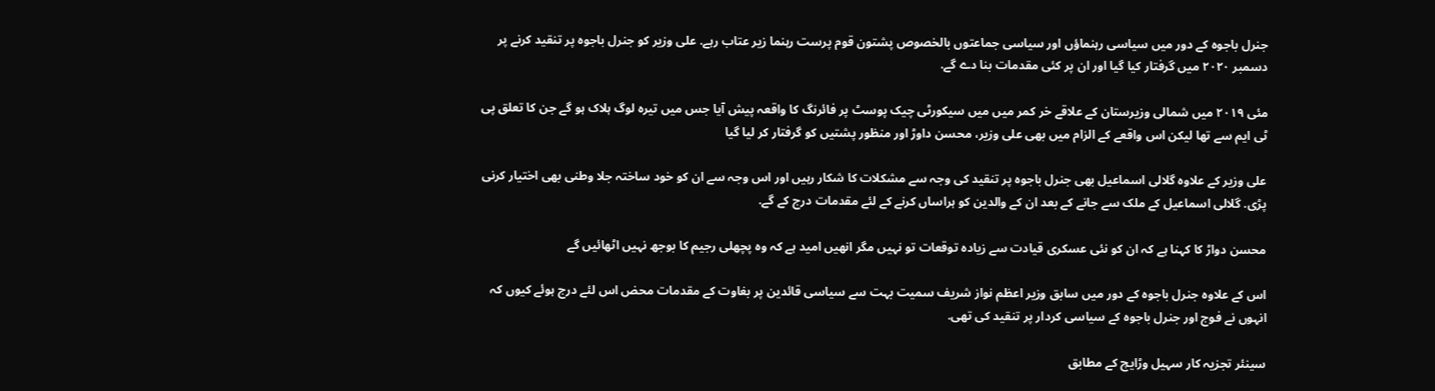جنرل باجوہ کے دور میں سیاسی رہنماؤں اور سیاسی جماعتوں بالخصوص پشتون قوم پرست رہنما زیر عتاب رہے. علی وزیر کو جنرل باجوہ پر تنقید کرنے پر دسمبر ٢٠٢٠ میں گرفتار کیا گیا اور ان پر کئی مقدمات بنا دے گے.

مئی ٢٠١٩ میں شمالی وزیرستان کے علاقے خر کمر میں میں سیکورٹی چیک پوسٹ پر فائرنگ کا واقعہ پیش آیا جس میں تیرہ لوگ ہلاک ہو گے جن کا تعلق پی ٹی ایم سے تھا لیکن اس واقعے کے الزام میں بھی علی وزیر، محسن داوڑ اور منظور پشتیں کو گرفتار کر لیا گیا

علی وزیر کے علاوہ گلالی اسماعیل بھی جنرل باجوہ پر تنقید کی وجہ سے مشکلات کا شکار رہیں اور اس وجہ سے ان کو خود ساختہ جلا وطنی بھی اختیار کرنی پڑی. گلالی اسماعیل کے ملک سے جانے کے بعد ان کے والدین کو ہراساں کرنے کے لئے مقدمات درج کے گے.

محسن دواڑ کا کہنا ہے کہ ان کو نئی عسکری قیادت سے زیادہ توقعات تو نہیں مگر انھیں امید ہے کہ وہ پچھلی رجیم کا بوجھ نہیں اٹھائیں گے

اس کے علاوہ جنرل باجوہ کے دور میں سابق وزیر اعظم نواز شریف سمیت بہت سے سیاسی قائدین پر بغاوت کے مقدمات محض اس لئے درج ہوئے کیوں کہ انہوں نے فوج اور جنرل باجوہ کے سیاسی کردار پر تنقید کی تھی.

سینئر تجزیہ کار سہیل وڑایچ کے مطابق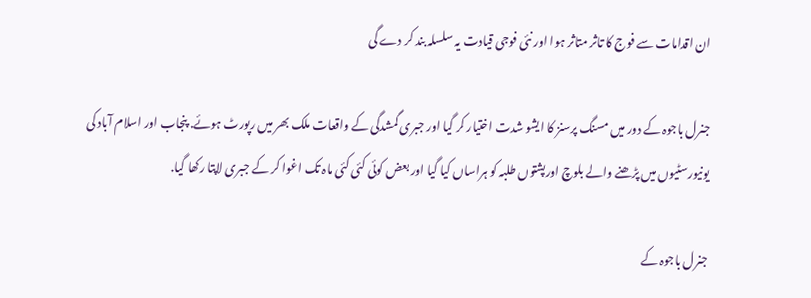ان اقدامات سے فوج کا تاثر متاثر ہوا اور نئی فوجی قیادت یہ سلسلہ بند کر دے گی

جنرل باجوہ کے دور میں مسنگ پرسنز کا ایشو شدت اختیار کر گیا اور جبری گمشدگی کے واقعات ملک بھر میں رپورٹ ہوئے. پنجاب اور اسلام آباد کی یونیورسٹیوں میں پڑھنے والے بلوچ اورپشتوں طلبہ کو ہراساں کیا گیا اور بعض کوئی کئی کئی ماہ تک اغوا کر کے جبری لاپتا رکھا گیا.

جنرل باجوہ کے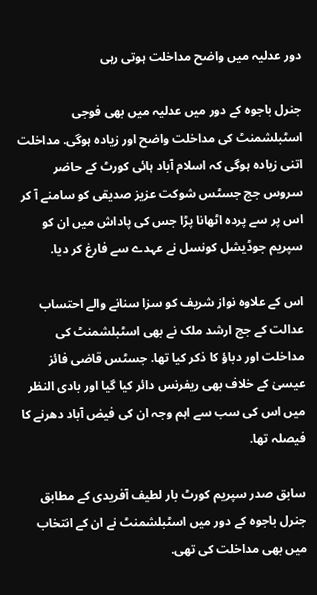دور عدلیہ میں واضح مداخلت ہوتی رہی

جنرل باجوہ کے دور میں عدلیہ میں بھی فوجی اسٹبلشمنٹ کی مداخلت واضح اور زیادہ ہوگی. مداخلت اتنی زیادہ ہوگی کہ اسلام آباد ہائی کورٹ کے حاضر سروس جج جسٹس شوکت عزیز صدیقی کو سامنے آ کر اس پر سے پردہ اٹھانا پڑا جس کی پاداش میں ان کو سپریم جوڈیشل کونسل نے عہدے سے فارغ کر دیا.

اس کے علاوہ نواز شریف کو سزا سنانے والے احتساب عدالت کے جج ارشد ملک نے بھی اسٹبلشمنٹ کی مداخلت اور دباؤ کا ذکر کیا تھا. جسٹس قاضی فائز عیسیٰ کے خلاف بھی ریفرنس دائر کیا گیا اور بادی النظر میں اس کی سب سے اہم وجہ ان کی فیض آباد دھرنے کا فیصلہ تھا.

سابق صدر سپریم کورٹ بار لطیف آفریدی کے مطابق جنرل باجوہ کے دور میں اسٹبلشمنٹ نے ان کے انتخاب میں بھی مداخلت کی تھی.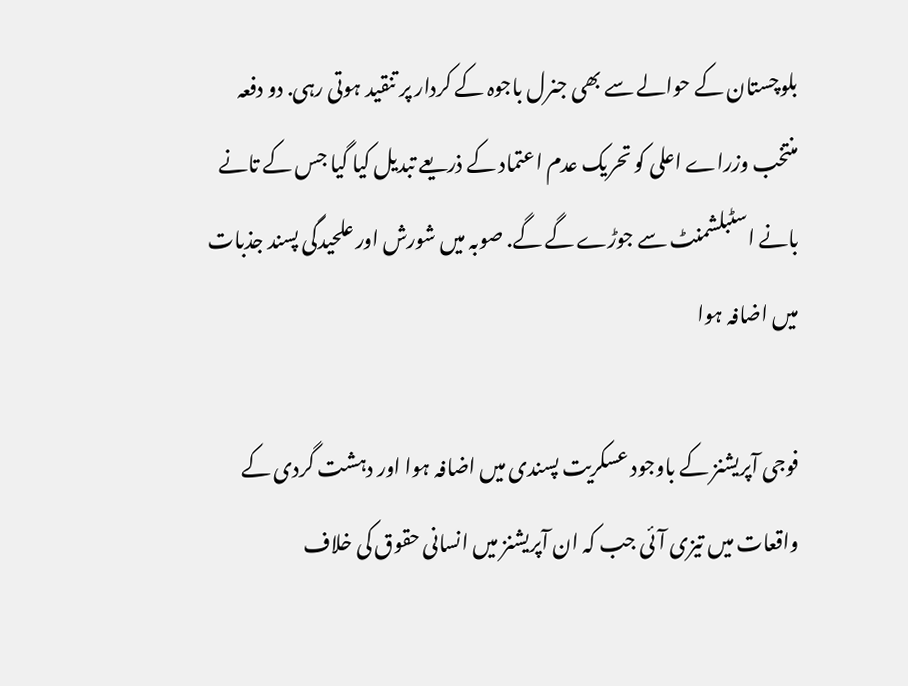بلوچستان کے حوالے سے بھی جنرل باجوہ کے کردار پر تنقید ہوتی رہی. دو دفعہ منتخب وزراے اعلی کو تحریک عدم اعتماد کے ذریعے تبدیل کیا گیا جس کے تانے بانے اسٹبلشمنٹ سے جوڑے گے گے. صوبہ میں شورش اور علحیدگی پسند جذبات میں اضافہ ہوا

فوجی آپریشنز کے باوجود عسکریت پسندی میں اضافہ ہوا اور دہشت گردی کے واقعات میں تیزی آئی جب کہ ان آپریشنز میں انسانی حقوق کی خلاف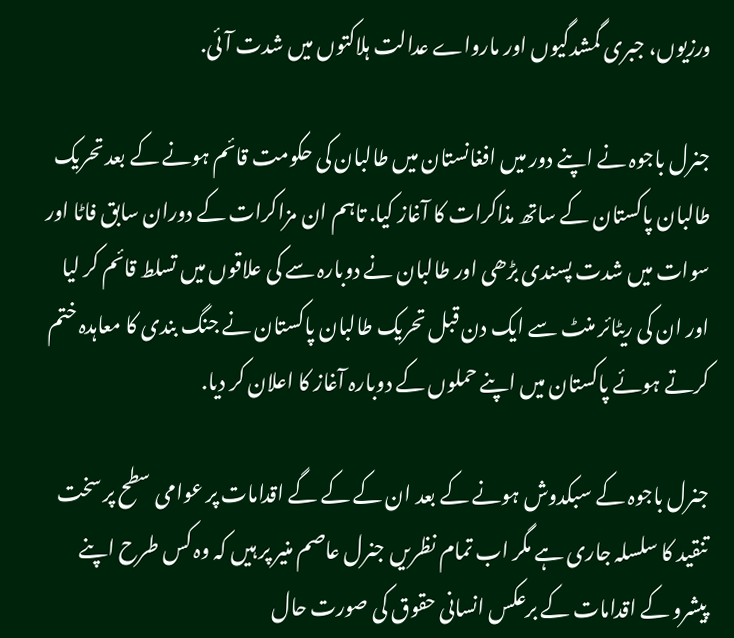ورزیوں، جبری گمشدگیوں اور مارواے عدالت ہلاکتوں میں شدت آئی.

جنرل باجوہ نے اپنے دور میں افغانستان میں طالبان کی حکومت قائم ہونے کے بعد تحریک طالبان پاکستان کے ساتھ مذاکرات کا آغاز کیا. تاہم ان مزاکرات کے دوران سابق فاٹا اور سوات میں شدت پسندی بڑھی اور طالبان نے دوبارہ سے کی علاقوں میں تسلط قائم کر لیا اور ان کی ریٹائر منٹ سے ایک دن قبل تحریک طالبان پاکستان نے جنگ بندی کا معاہدہ ختم کرتے ہوئے پاکستان میں اپنے حملوں کے دوبارہ آغاز کا اعلان کر دیا.

جنرل باجوہ کے سبکدوش ہونے کے بعد ان کے کے گے اقدامات پر عوامی سطح پر سخت تنقید کا سلسلہ جاری ہے مگر اب تمام نظریں جنرل عاصم منیر پر ہیں کہ وہ کس طرح اپنے پیشرو کے اقدامات کے برعکس انسانی حقوق کی صورت حال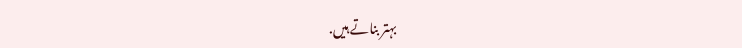بہتر بناتے ہیں.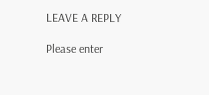LEAVE A REPLY

Please enter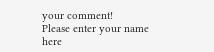your comment!
Please enter your name here